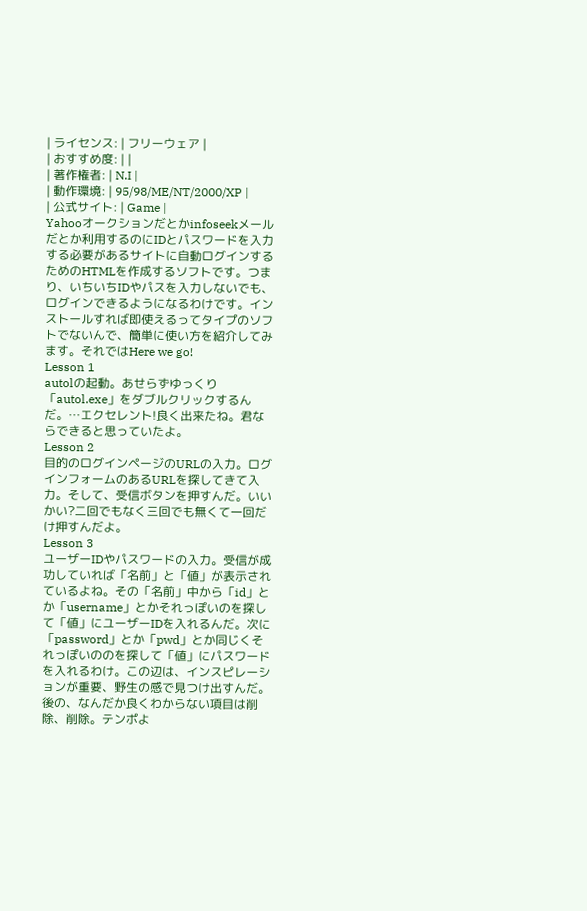| ライセンス: | フリーウェア |
| おすすめ度: | |
| 著作権者: | N.I |
| 動作環境: | 95/98/ME/NT/2000/XP |
| 公式サイト: | Game |
Yahooオークションだとかinfoseekメールだとか利用するのにIDとパスワードを入力する必要があるサイトに自動ログインするためのHTMLを作成するソフトです。つまり、いちいちIDやパスを入力しないでも、ログインできるようになるわけです。インストールすれば即使えるってタイプのソフトでないんで、簡単に使い方を紹介してみます。それではHere we go!
Lesson 1
autolの起動。あせらずゆっくり「autol.exe」をダブルクリックするんだ。…エクセレント!良く出来たね。君ならできると思っていたよ。
Lesson 2
目的のログインページのURLの入力。ログインフォームのあるURLを探してきて入力。そして、受信ボタンを押すんだ。いいかい?二回でもなく三回でも無くて一回だけ押すんだよ。
Lesson 3
ユーザーIDやパスワードの入力。受信が成功していれば「名前」と「値」が表示されているよね。その「名前」中から「id」とか「username」とかそれっぽいのを探して「値」にユーザーIDを入れるんだ。次に「password」とか「pwd」とか同じくそれっぽいののを探して「値」にパスワードを入れるわけ。この辺は、インスピレーションが重要、野生の感で見つけ出すんだ。後の、なんだか良くわからない項目は削除、削除。テンポよ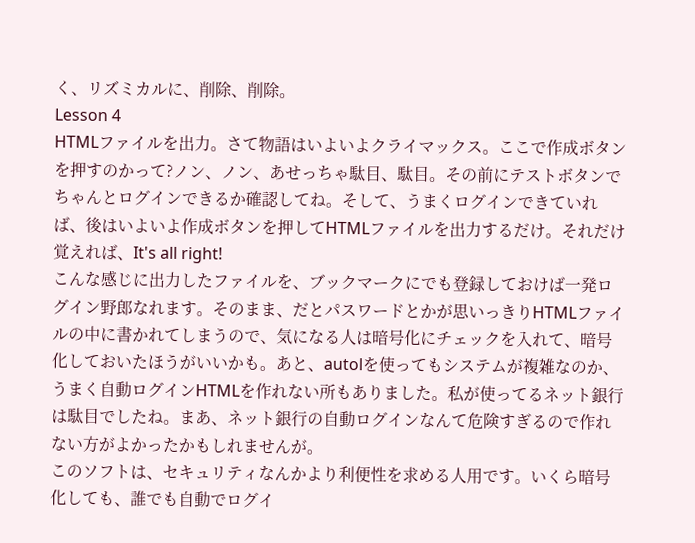く、リズミカルに、削除、削除。
Lesson 4
HTMLファイルを出力。さて物語はいよいよクライマックス。ここで作成ボタンを押すのかって?ノン、ノン、あせっちゃ駄目、駄目。その前にテストボタンでちゃんとログインできるか確認してね。そして、うまくログインできていれば、後はいよいよ作成ボタンを押してHTMLファイルを出力するだけ。それだけ覚えれば、It's all right!
こんな感じに出力したファイルを、ブックマークにでも登録しておけば一発ログイン野郎なれます。そのまま、だとパスワードとかが思いっきりHTMLファイルの中に書かれてしまうので、気になる人は暗号化にチェックを入れて、暗号化しておいたほうがいいかも。あと、autolを使ってもシステムが複雑なのか、うまく自動ログインHTMLを作れない所もありました。私が使ってるネット銀行は駄目でしたね。まあ、ネット銀行の自動ログインなんて危険すぎるので作れない方がよかったかもしれませんが。
このソフトは、セキュリティなんかより利便性を求める人用です。いくら暗号化しても、誰でも自動でログイ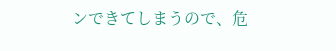ンできてしまうので、危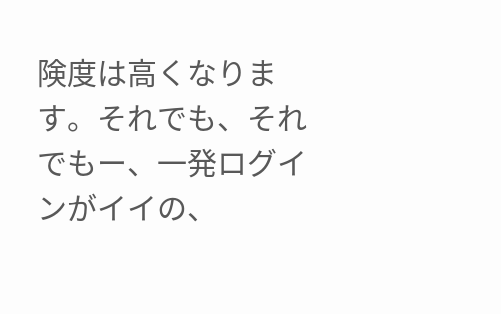険度は高くなります。それでも、それでもー、一発ログインがイイの、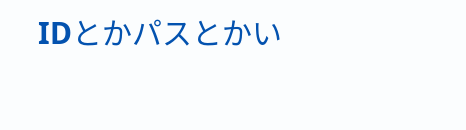IDとかパスとかい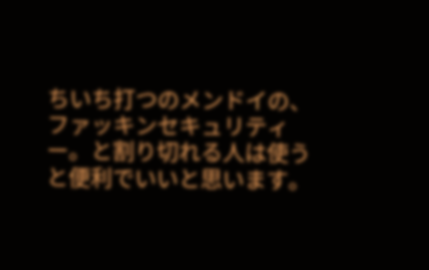ちいち打つのメンドイの、ファッキンセキュリティー。と割り切れる人は使うと便利でいいと思います。